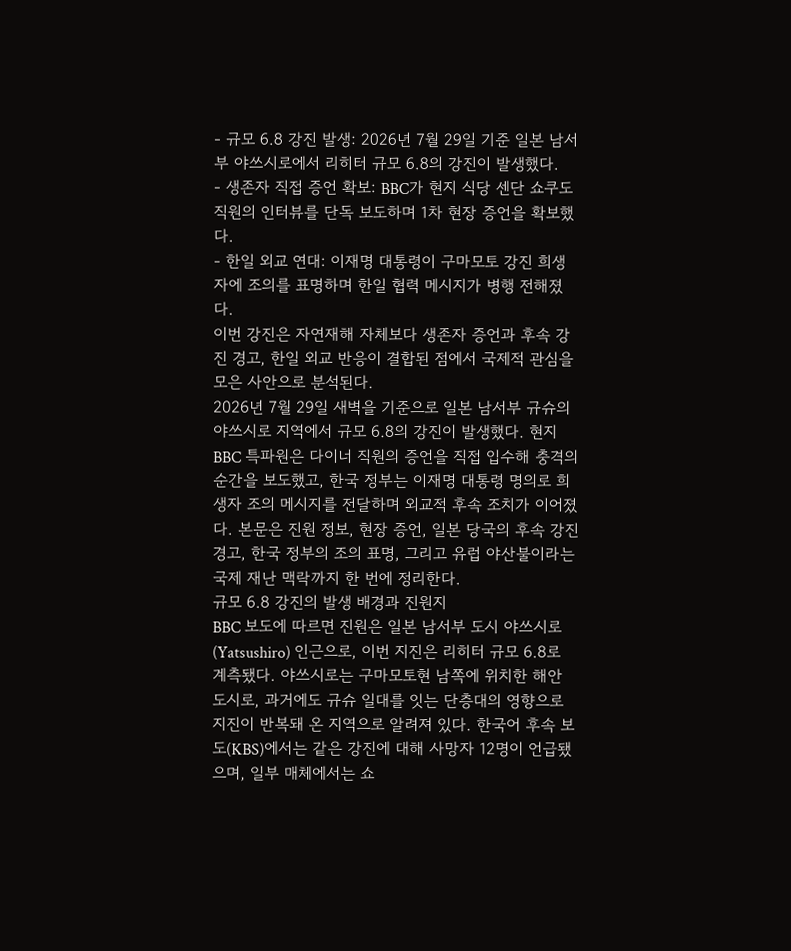- 규모 6.8 강진 발생: 2026년 7월 29일 기준 일본 남서부 야쓰시로에서 리히터 규모 6.8의 강진이 발생했다.
- 생존자 직접 증언 확보: BBC가 현지 식당 센단 쇼쿠도 직원의 인터뷰를 단독 보도하며 1차 현장 증언을 확보했다.
- 한일 외교 연대: 이재명 대통령이 구마모토 강진 희생자에 조의를 표명하며 한일 협력 메시지가 병행 전해졌다.
이번 강진은 자연재해 자체보다 생존자 증언과 후속 강진 경고, 한일 외교 반응이 결합된 점에서 국제적 관심을 모은 사안으로 분석된다.
2026년 7월 29일 새벽을 기준으로 일본 남서부 규슈의 야쓰시로 지역에서 규모 6.8의 강진이 발생했다. 현지 BBC 특파원은 다이너 직원의 증언을 직접 입수해 충격의 순간을 보도했고, 한국 정부는 이재명 대통령 명의로 희생자 조의 메시지를 전달하며 외교적 후속 조치가 이어졌다. 본문은 진원 정보, 현장 증언, 일본 당국의 후속 강진 경고, 한국 정부의 조의 표명, 그리고 유럽 야산불이라는 국제 재난 맥락까지 한 번에 정리한다.
규모 6.8 강진의 발생 배경과 진원지
BBC 보도에 따르면 진원은 일본 남서부 도시 야쓰시로(Yatsushiro) 인근으로, 이번 지진은 리히터 규모 6.8로 계측됐다. 야쓰시로는 구마모토현 남쪽에 위치한 해안 도시로, 과거에도 규슈 일대를 잇는 단층대의 영향으로 지진이 반복돼 온 지역으로 알려져 있다. 한국어 후속 보도(KBS)에서는 같은 강진에 대해 사망자 12명이 언급됐으며, 일부 매체에서는 쇼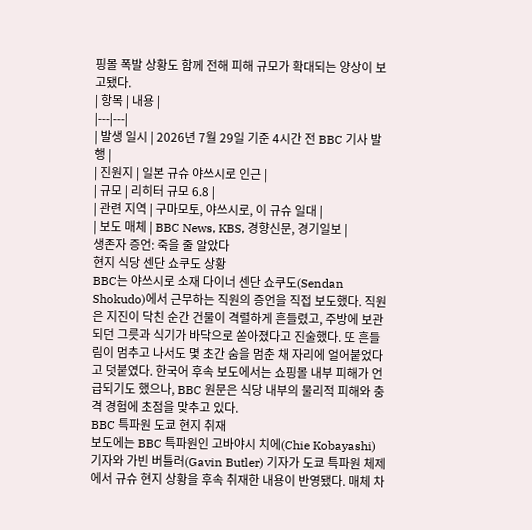핑몰 폭발 상황도 함께 전해 피해 규모가 확대되는 양상이 보고됐다.
| 항목 | 내용 |
|---|---|
| 발생 일시 | 2026년 7월 29일 기준 4시간 전 BBC 기사 발행 |
| 진원지 | 일본 규슈 야쓰시로 인근 |
| 규모 | 리히터 규모 6.8 |
| 관련 지역 | 구마모토, 야쓰시로, 이 규슈 일대 |
| 보도 매체 | BBC News, KBS, 경향신문, 경기일보 |
생존자 증언: 죽을 줄 알았다
현지 식당 센단 쇼쿠도 상황
BBC는 야쓰시로 소재 다이너 센단 쇼쿠도(Sendan Shokudo)에서 근무하는 직원의 증언을 직접 보도했다. 직원은 지진이 닥친 순간 건물이 격렬하게 흔들렸고, 주방에 보관되던 그릇과 식기가 바닥으로 쏟아졌다고 진술했다. 또 흔들림이 멈추고 나서도 몇 초간 숨을 멈춘 채 자리에 얼어붙었다고 덧붙였다. 한국어 후속 보도에서는 쇼핑몰 내부 피해가 언급되기도 했으나, BBC 원문은 식당 내부의 물리적 피해와 충격 경험에 초점을 맞추고 있다.
BBC 특파원 도쿄 현지 취재
보도에는 BBC 특파원인 고바야시 치에(Chie Kobayashi) 기자와 가빈 버틀러(Gavin Butler) 기자가 도쿄 특파원 체제에서 규슈 현지 상황을 후속 취재한 내용이 반영됐다. 매체 차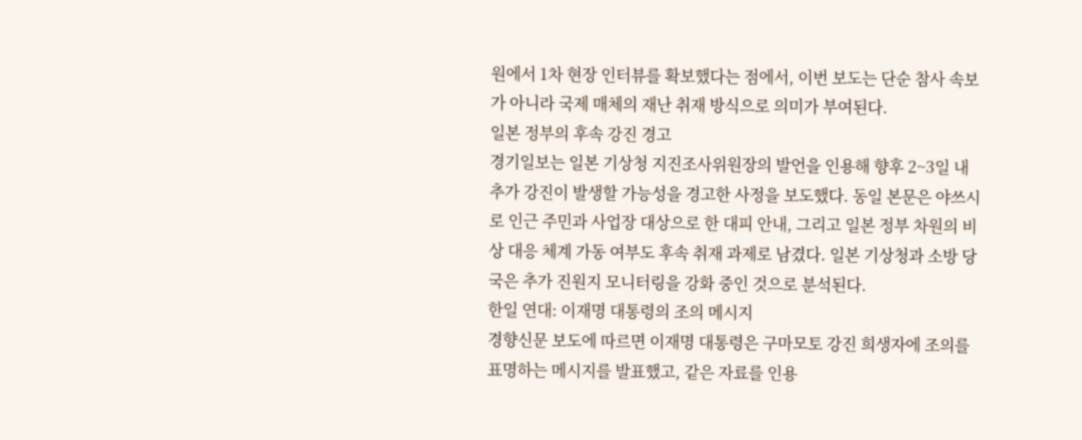원에서 1차 현장 인터뷰를 확보했다는 점에서, 이번 보도는 단순 참사 속보가 아니라 국제 매체의 재난 취재 방식으로 의미가 부여된다.
일본 정부의 후속 강진 경고
경기일보는 일본 기상청 지진조사위원장의 발언을 인용해 향후 2~3일 내 추가 강진이 발생할 가능성을 경고한 사정을 보도했다. 동일 본문은 야쓰시로 인근 주민과 사업장 대상으로 한 대피 안내, 그리고 일본 정부 차원의 비상 대응 체계 가동 여부도 후속 취재 과제로 남겼다. 일본 기상청과 소방 당국은 추가 진원지 모니터링을 강화 중인 것으로 분석된다.
한일 연대: 이재명 대통령의 조의 메시지
경향신문 보도에 따르면 이재명 대통령은 구마모토 강진 희생자에 조의를 표명하는 메시지를 발표했고, 같은 자료를 인용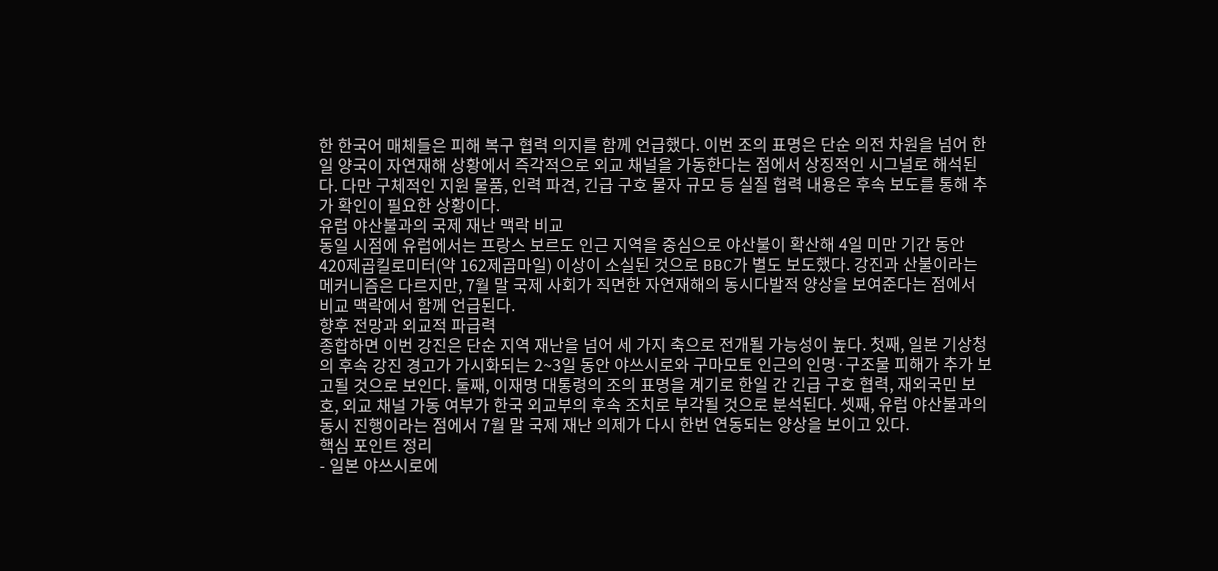한 한국어 매체들은 피해 복구 협력 의지를 함께 언급했다. 이번 조의 표명은 단순 의전 차원을 넘어 한일 양국이 자연재해 상황에서 즉각적으로 외교 채널을 가동한다는 점에서 상징적인 시그널로 해석된다. 다만 구체적인 지원 물품, 인력 파견, 긴급 구호 물자 규모 등 실질 협력 내용은 후속 보도를 통해 추가 확인이 필요한 상황이다.
유럽 야산불과의 국제 재난 맥락 비교
동일 시점에 유럽에서는 프랑스 보르도 인근 지역을 중심으로 야산불이 확산해 4일 미만 기간 동안 420제곱킬로미터(약 162제곱마일) 이상이 소실된 것으로 BBC가 별도 보도했다. 강진과 산불이라는 메커니즘은 다르지만, 7월 말 국제 사회가 직면한 자연재해의 동시다발적 양상을 보여준다는 점에서 비교 맥락에서 함께 언급된다.
향후 전망과 외교적 파급력
종합하면 이번 강진은 단순 지역 재난을 넘어 세 가지 축으로 전개될 가능성이 높다. 첫째, 일본 기상청의 후속 강진 경고가 가시화되는 2~3일 동안 야쓰시로와 구마모토 인근의 인명·구조물 피해가 추가 보고될 것으로 보인다. 둘째, 이재명 대통령의 조의 표명을 계기로 한일 간 긴급 구호 협력, 재외국민 보호, 외교 채널 가동 여부가 한국 외교부의 후속 조치로 부각될 것으로 분석된다. 셋째, 유럽 야산불과의 동시 진행이라는 점에서 7월 말 국제 재난 의제가 다시 한번 연동되는 양상을 보이고 있다.
핵심 포인트 정리
- 일본 야쓰시로에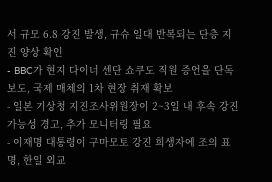서 규모 6.8 강진 발생, 규슈 일대 반복되는 단층 지진 양상 확인
- BBC가 현지 다이너 센단 쇼쿠도 직원 증언을 단독 보도, 국제 매체의 1차 현장 취재 확보
- 일본 기상청 지진조사위원장이 2~3일 내 후속 강진 가능성 경고, 추가 모니터링 필요
- 이재명 대통령이 구마모토 강진 희생자에 조의 표명, 한일 외교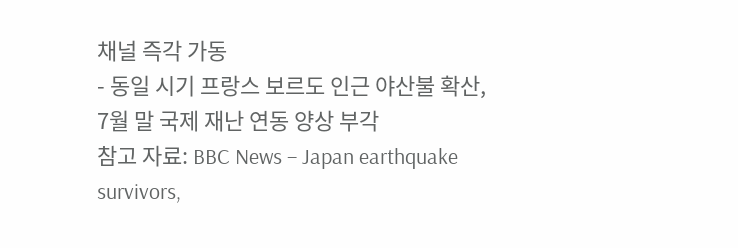채널 즉각 가동
- 동일 시기 프랑스 보르도 인근 야산불 확산, 7월 말 국제 재난 연동 양상 부각
참고 자료: BBC News – Japan earthquake survivors,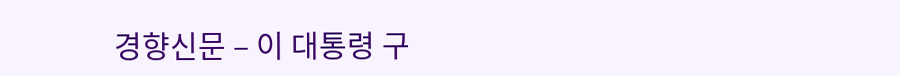경향신문 – 이 대통령 구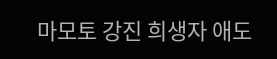마모토 강진 희생자 애도